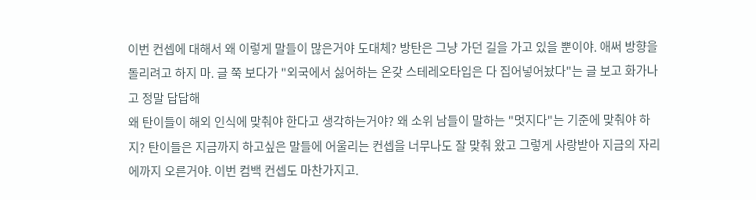이번 컨셉에 대해서 왜 이렇게 말들이 많은거야 도대체? 방탄은 그냥 가던 길을 가고 있을 뿐이야. 애써 방향을 돌리려고 하지 마. 글 쭉 보다가 "외국에서 싫어하는 온갖 스테레오타입은 다 집어넣어놨다"는 글 보고 화가나고 정말 답답해
왜 탄이들이 해외 인식에 맞춰야 한다고 생각하는거야? 왜 소위 남들이 말하는 "멋지다"는 기준에 맞춰야 하지? 탄이들은 지금까지 하고싶은 말들에 어울리는 컨셉을 너무나도 잘 맞춰 왔고 그렇게 사랑받아 지금의 자리에까지 오른거야. 이번 컴백 컨셉도 마찬가지고.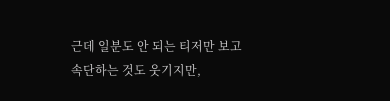근데 일분도 안 되는 티저만 보고 속단하는 것도 웃기지만,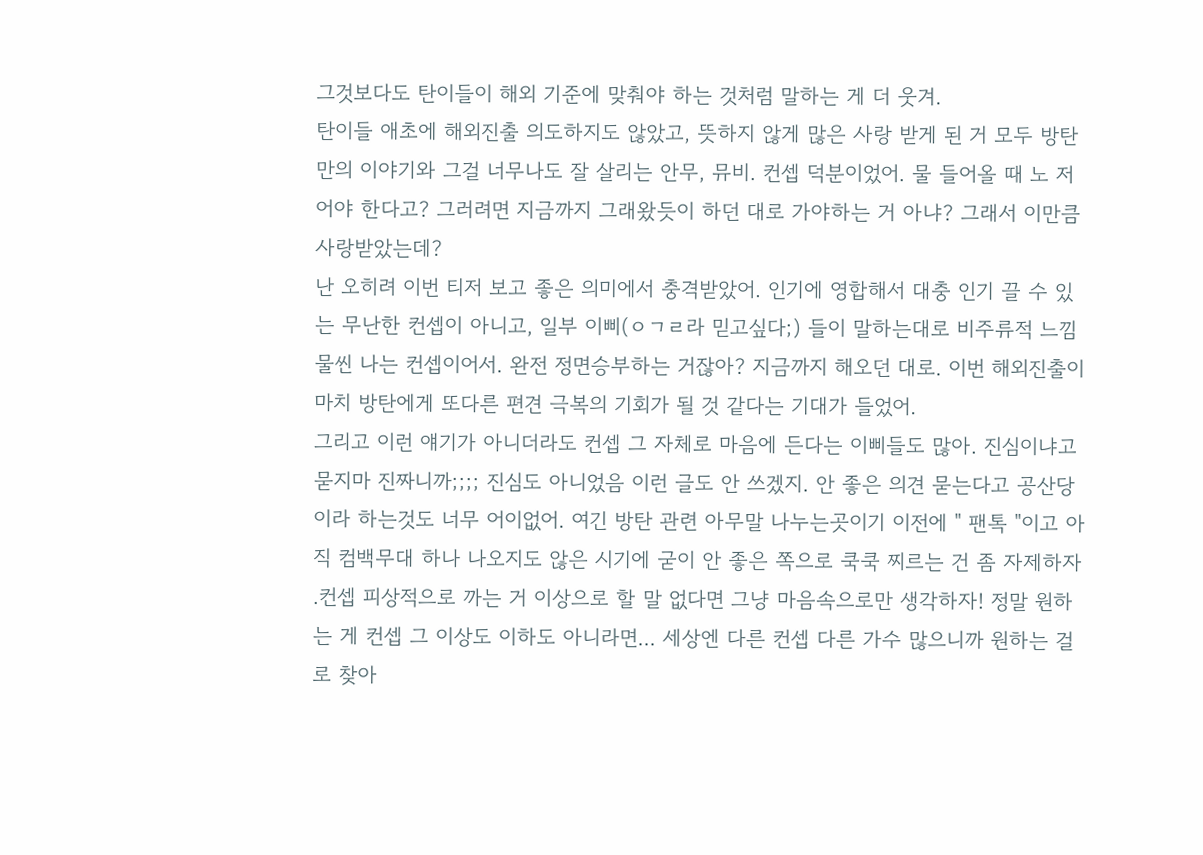그것보다도 탄이들이 해외 기준에 맞춰야 하는 것처럼 말하는 게 더 웃겨.
탄이들 애초에 해외진출 의도하지도 않았고, 뜻하지 않게 많은 사랑 받게 된 거 모두 방탄만의 이야기와 그걸 너무나도 잘 살리는 안무, 뮤비. 컨셉 덕분이었어. 물 들어올 때 노 저어야 한다고? 그러려면 지금까지 그래왔듯이 하던 대로 가야하는 거 아냐? 그래서 이만큼 사랑받았는데?
난 오히려 이번 티저 보고 좋은 의미에서 충격받았어. 인기에 영합해서 대충 인기 끌 수 있는 무난한 컨셉이 아니고, 일부 이삐(ㅇㄱㄹ라 믿고싶다;) 들이 말하는대로 비주류적 느낌 물씬 나는 컨셉이어서. 완전 정면승부하는 거잖아? 지금까지 해오던 대로. 이번 해외진출이 마치 방탄에게 또다른 편견 극복의 기회가 될 것 같다는 기대가 들었어.
그리고 이런 얘기가 아니더라도 컨셉 그 자체로 마음에 든다는 이삐들도 많아. 진심이냐고 묻지마 진짜니까;;;; 진심도 아니었음 이런 글도 안 쓰겠지. 안 좋은 의견 묻는다고 공산당이라 하는것도 너무 어이없어. 여긴 방탄 관련 아무말 나누는곳이기 이전에 " 팬톡 "이고 아직 컴백무대 하나 나오지도 않은 시기에 굳이 안 좋은 쪽으로 쿡쿡 찌르는 건 좀 자제하자 .컨셉 피상적으로 까는 거 이상으로 할 말 없다면 그냥 마음속으로만 생각하자! 정말 원하는 게 컨셉 그 이상도 이하도 아니라면... 세상엔 다른 컨셉 다른 가수 많으니까 원하는 걸로 찾아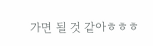가면 될 것 같아ㅎㅎㅎ